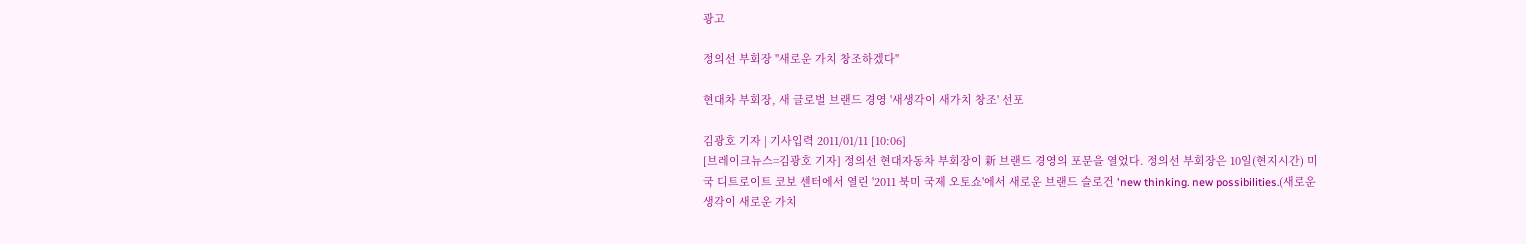광고

정의선 부회장 "새로운 가치 창조하겠다"

현대차 부회장, 새 글로벌 브랜드 경영 '새생각이 새가치 창조' 선포

김광호 기자 | 기사입력 2011/01/11 [10:06]
[브레이크뉴스=김광호 기자] 정의선 현대자동차 부회장이 新 브랜드 경영의 포문을 열었다. 정의선 부회장은 10일(현지시간) 미국 디트로이트 코보 센터에서 열린 '2011 북미 국제 오토쇼'에서 새로운 브랜드 슬로건 'new thinking. new possibilities.(새로운 생각이 새로운 가치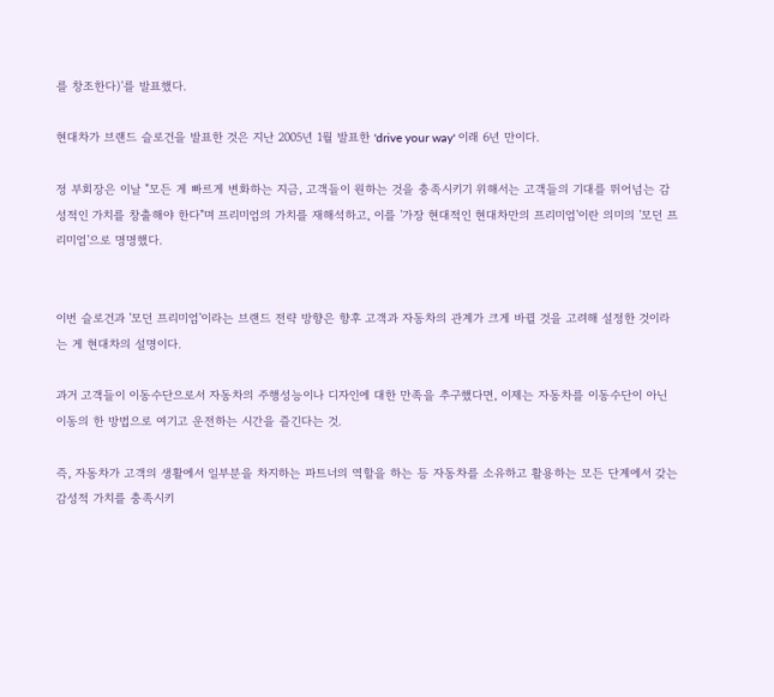를 창조한다)'를 발표했다.

현대차가 브랜드 슬로건을 발표한 것은 지난 2005년 1월 발표한 'drive your way' 이래 6년 만이다.

정 부회장은 이날 "모든 게 빠르게 변화하는 지금, 고객들이 원하는 것을 충족시키기 위해서는 고객들의 기대를 뛰어넘는 감성적인 가치를 창출해야 한다"며 프리미엄의 가치를 재해석하고, 이를 '가장 현대적인 현대차만의 프리미엄'이란 의미의 '모던 프리미엄'으로 명명했다.


이번 슬로건과 '모던 프리미엄'이라는 브랜드 전략 방향은 향후 고객과 자동차의 관계가 크게 바뀔 것을 고려해 설정한 것이라는 게 현대차의 설명이다.

과거 고객들이 이동수단으로서 자동차의 주행성능이나 디자인에 대한 만족을 추구했다면, 이제는 자동차를 이동수단이 아닌 이동의 한 방법으로 여기고 운전하는 시간을 즐긴다는 것.

즉, 자동차가 고객의 생활에서 일부분을 차지하는 파트너의 역할을 하는 등 자동차를 소유하고 활용하는 모든 단계에서 갖는 감성적 가치를 충족시키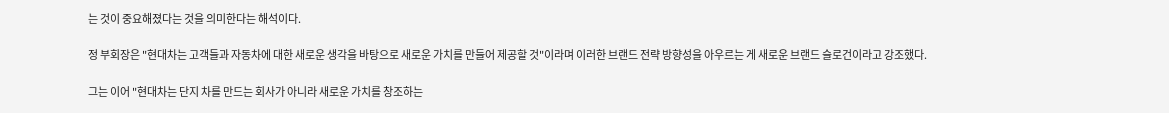는 것이 중요해졌다는 것을 의미한다는 해석이다.

정 부회장은 "현대차는 고객들과 자동차에 대한 새로운 생각을 바탕으로 새로운 가치를 만들어 제공할 것"이라며 이러한 브랜드 전략 방향성을 아우르는 게 새로운 브랜드 슬로건이라고 강조했다.

그는 이어 "현대차는 단지 차를 만드는 회사가 아니라 새로운 가치를 창조하는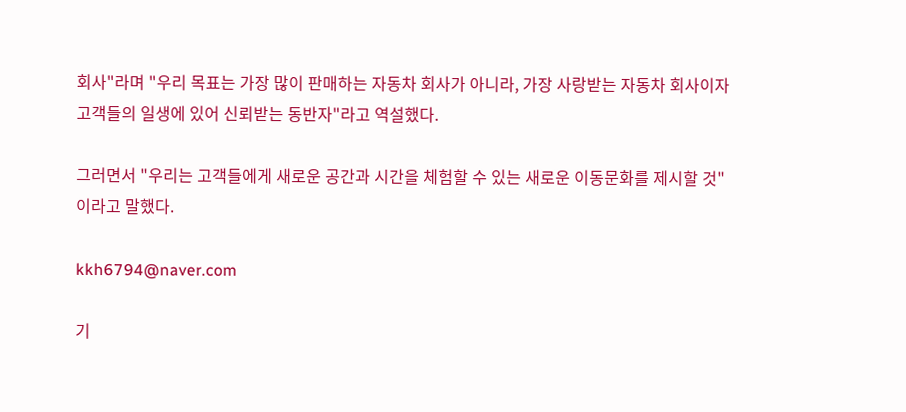회사"라며 "우리 목표는 가장 많이 판매하는 자동차 회사가 아니라, 가장 사랑받는 자동차 회사이자 고객들의 일생에 있어 신뢰받는 동반자"라고 역설했다.

그러면서 "우리는 고객들에게 새로운 공간과 시간을 체험할 수 있는 새로운 이동문화를 제시할 것"이라고 말했다.

kkh6794@naver.com

기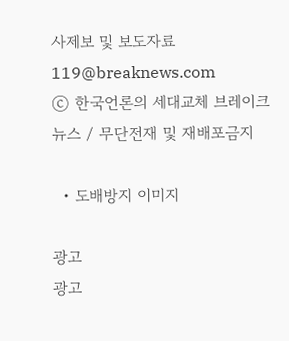사제보 및 보도자료 119@breaknews.com
ⓒ 한국언론의 세대교체 브레이크뉴스 / 무단전재 및 재배포금지

  • 도배방지 이미지

광고
광고